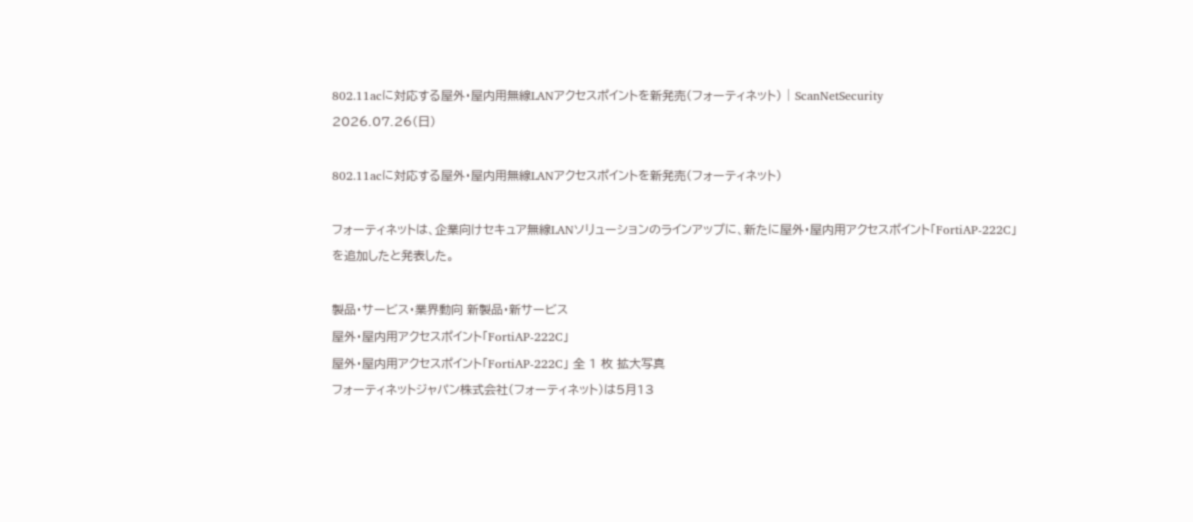802.11acに対応する屋外・屋内用無線LANアクセスポイントを新発売(フォーティネット) | ScanNetSecurity
2026.07.26(日)

802.11acに対応する屋外・屋内用無線LANアクセスポイントを新発売(フォーティネット)

フォーティネットは、企業向けセキュア無線LANソリューションのラインアップに、新たに屋外・屋内用アクセスポイント「FortiAP-222C」を追加したと発表した。

製品・サービス・業界動向 新製品・新サービス
屋外・屋内用アクセスポイント「FortiAP-222C」
屋外・屋内用アクセスポイント「FortiAP-222C」 全 1 枚 拡大写真
フォーティネットジャパン株式会社(フォーティネット)は5月13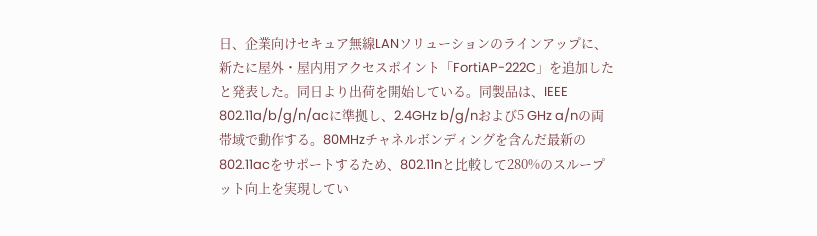日、企業向けセキュア無線LANソリューションのラインアップに、新たに屋外・屋内用アクセスポイント「FortiAP-222C」を追加したと発表した。同日より出荷を開始している。同製品は、IEEE 802.11a/b/g/n/acに準拠し、2.4GHz b/g/nおよび5 GHz a/nの両帯域で動作する。80MHzチャネルボンディングを含んだ最新の802.11acをサポートするため、802.11nと比較して280%のスループット向上を実現してい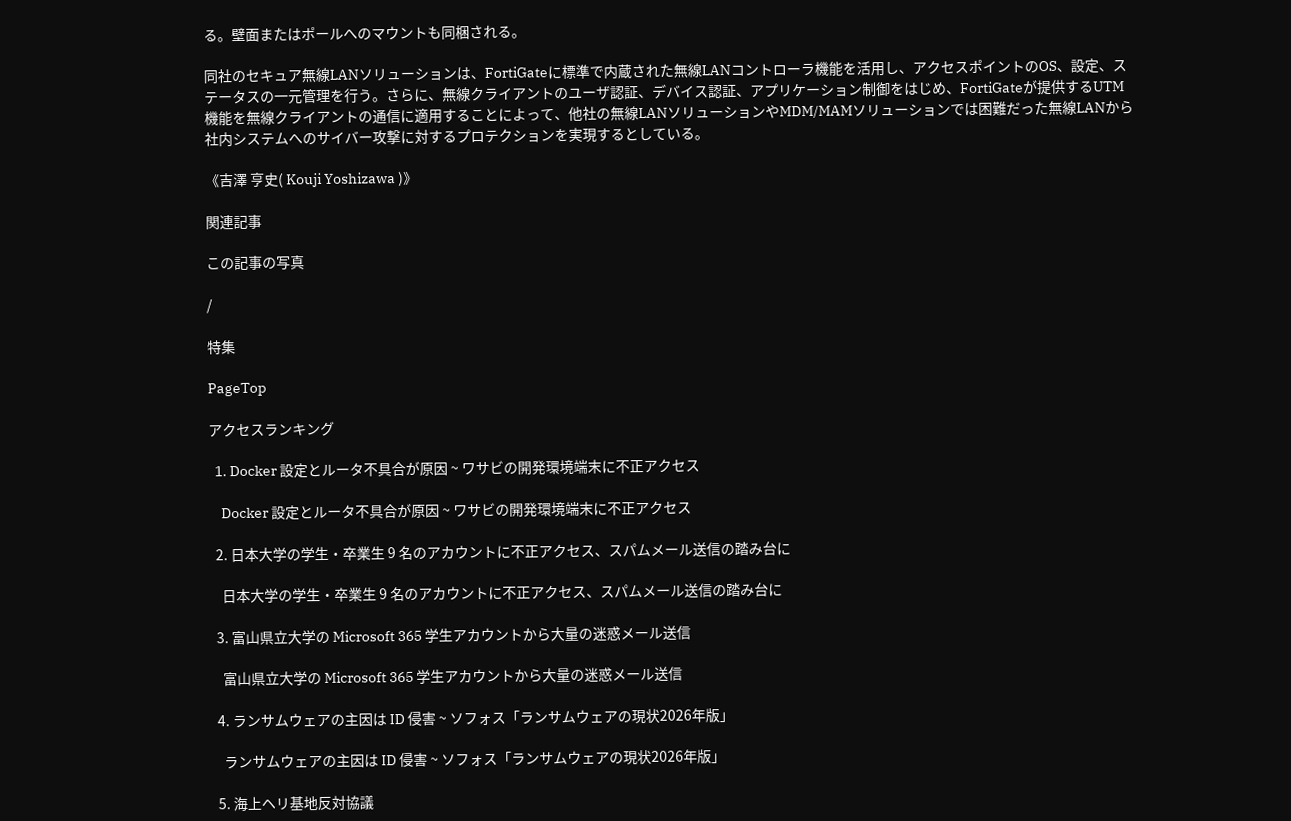る。壁面またはポールへのマウントも同梱される。

同社のセキュア無線LANソリューションは、FortiGateに標準で内蔵された無線LANコントローラ機能を活用し、アクセスポイントのOS、設定、ステータスの一元管理を行う。さらに、無線クライアントのユーザ認証、デバイス認証、アプリケーション制御をはじめ、FortiGateが提供するUTM機能を無線クライアントの通信に適用することによって、他社の無線LANソリューションやMDM/MAMソリューションでは困難だった無線LANから社内システムへのサイバー攻撃に対するプロテクションを実現するとしている。

《吉澤 亨史( Kouji Yoshizawa )》

関連記事

この記事の写真

/

特集

PageTop

アクセスランキング

  1. Docker 設定とルータ不具合が原因 ~ ワサビの開発環境端末に不正アクセス

    Docker 設定とルータ不具合が原因 ~ ワサビの開発環境端末に不正アクセス

  2. 日本大学の学生・卒業生 9 名のアカウントに不正アクセス、スパムメール送信の踏み台に

    日本大学の学生・卒業生 9 名のアカウントに不正アクセス、スパムメール送信の踏み台に

  3. 富山県立大学の Microsoft 365 学生アカウントから大量の迷惑メール送信

    富山県立大学の Microsoft 365 学生アカウントから大量の迷惑メール送信

  4. ランサムウェアの主因は ID 侵害 ~ ソフォス「ランサムウェアの現状2026年版」

    ランサムウェアの主因は ID 侵害 ~ ソフォス「ランサムウェアの現状2026年版」

  5. 海上ヘリ基地反対協議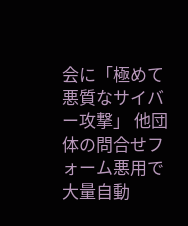会に「極めて悪質なサイバー攻撃」 他団体の問合せフォーム悪用で大量自動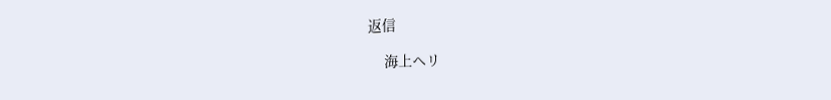返信

    海上ヘリ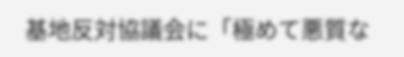基地反対協議会に「極めて悪質な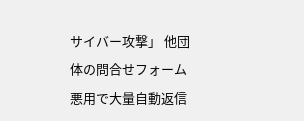サイバー攻撃」 他団体の問合せフォーム悪用で大量自動返信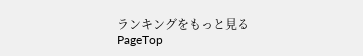ランキングをもっと見る
PageTop